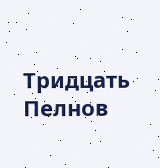Тридцать Пелнов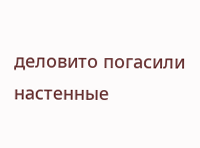деловито погасили настенные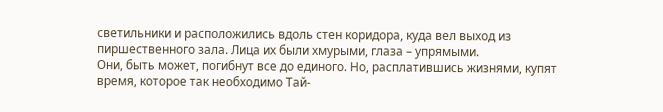светильники и расположились вдоль стен коридора, куда вел выход из пиршественного зала. Лица их были хмурыми, глаза – упрямыми.
Они, быть может, погибнут все до единого. Но, расплатившись жизнями, купят время, которое так необходимо Тай-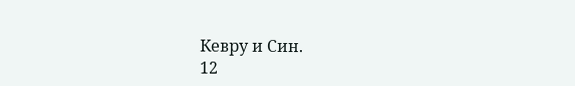Кевру и Син.
12